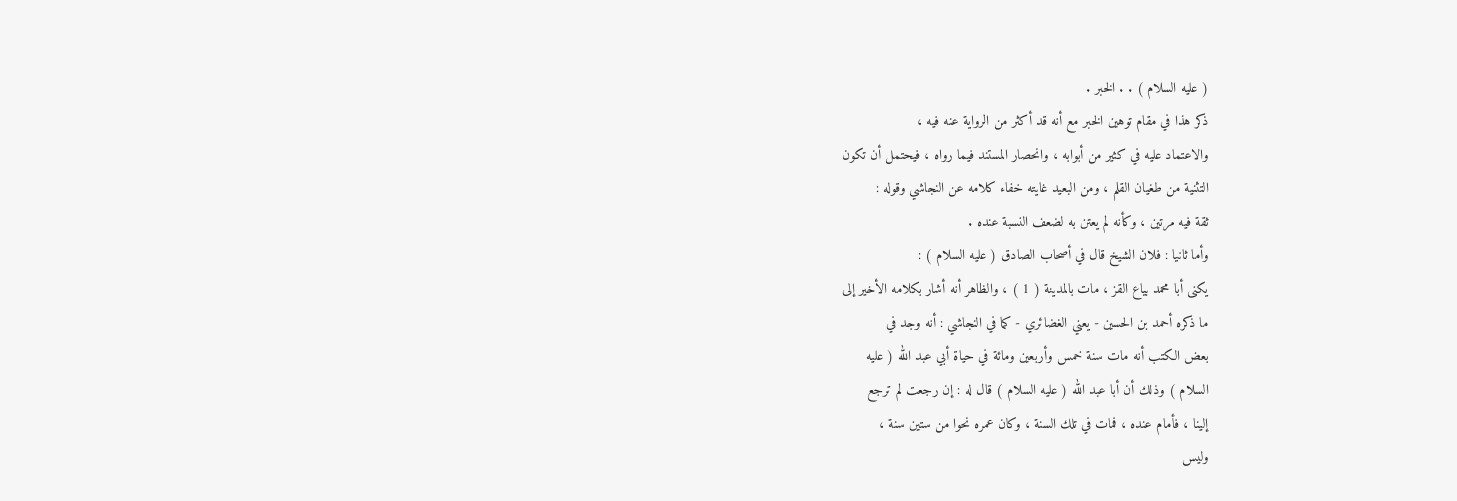( عليه السلام ) . . الخبر .
ذكر هذا في مقام توهين الخبر مع أنه قد أكثر من الرواية عنه فيه ،
والاعتماد عليه في كثير من أبوابه ، وانحصار المستند فيما رواه ، فيحتمل أن تكون
التثنية من طغيان القلم ، ومن البعيد غايته خفاء كلامه عن النجاشي وقوله :
ثقة فيه مرتين ، وكأنه لم يعتن به لضعف النسبة عنده .
وأما ثانيا : فلان الشيخ قال في أصحاب الصادق ( عليه السلام ) :
يكنى أبا محمد بياع القز ، مات بالمدينة ( 1 ) ، والظاهر أنه أشار بكلامه الأخير إلى
ما ذكره أحمد بن الحسين - يعني الغضائري - كما في النجاشي : أنه وجد في
بعض الكتب أنه مات سنة خمس وأربعين ومائة في حياة أبي عبد الله ( عليه
السلام ) وذلك أن أبا عبد الله ( عليه السلام ) قال له : إن رجعت لم ترجع
إلينا ، فأمام عنده ، فمات في تلك السنة ، وكان عمره نحوا من ستين سنة ،
وليس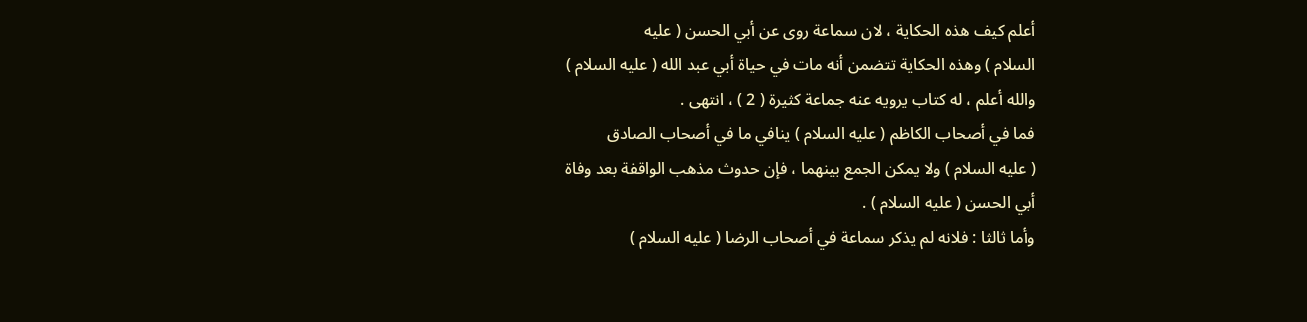أعلم كيف هذه الحكاية ، لان سماعة روى عن أبي الحسن ( عليه
السلام ) وهذه الحكاية تتضمن أنه مات في حياة أبي عبد الله ( عليه السلام )
والله أعلم ، له كتاب يرويه عنه جماعة كثيرة ( 2 ) ، انتهى .
فما في أصحاب الكاظم ( عليه السلام ) ينافي ما في أصحاب الصادق
( عليه السلام ) ولا يمكن الجمع بينهما ، فإن حدوث مذهب الواقفة بعد وفاة
أبي الحسن ( عليه السلام ) .
وأما ثالثا : فلانه لم يذكر سماعة في أصحاب الرضا ( عليه السلام )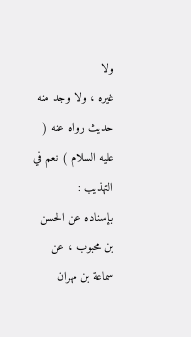ولا
غيره ، ولا وجد منه حديث رواه عنه ( عليه السلام ) نعم في التهذيب :
بإسناده عن الحسن بن محبوب ، عن سماعة بن مهران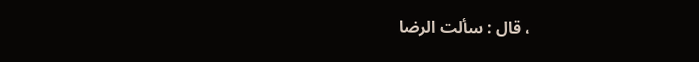، قال : سألت الرضا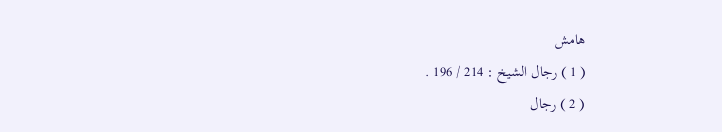هامش
( 1 ) رجال الشيخ : 214 / 196 .
( 2 ) رجال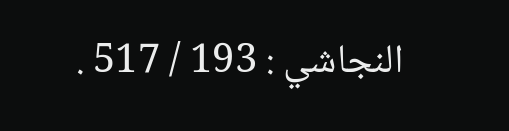النجاشي : 193 / 517 .